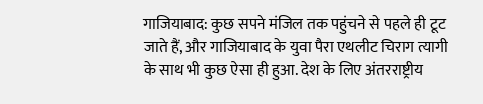गाजियाबाद: कुछ सपने मंजिल तक पहुंचने से पहले ही टूट जाते हैं, और गाजियाबाद के युवा पैरा एथलीट चिराग त्यागी के साथ भी कुछ ऐसा ही हुआ. देश के लिए अंतरराष्ट्रीय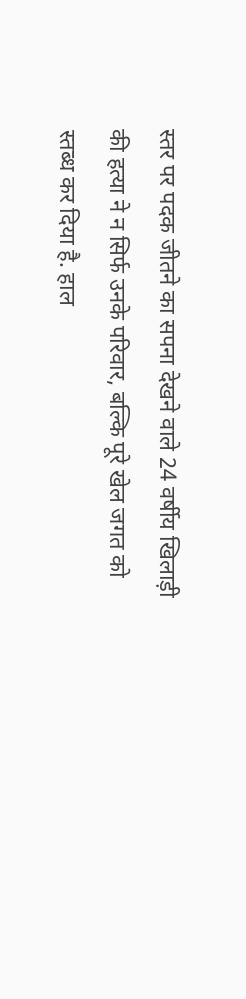स्तर पर पदक जीतने का सपना देखने वाले 24 वर्षीय खिलाड़ी की हत्या ने न सिर्फ उनके परिवार, बल्कि पूरे खेल जगत को स्तब्ध कर दिया है. हाल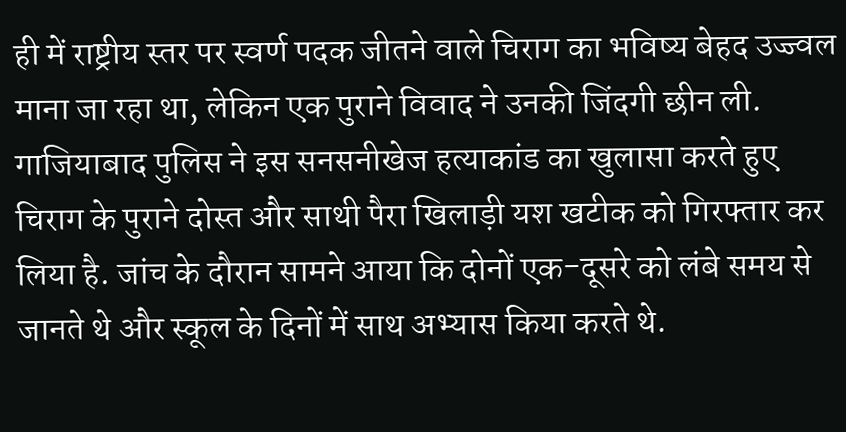ही में राष्ट्रीय स्तर पर स्वर्ण पदक जीतने वाले चिराग का भविष्य बेहद उज्ज्वल माना जा रहा था, लेकिन एक पुराने विवाद ने उनकी जिंदगी छीन ली.
गाजियाबाद पुलिस ने इस सनसनीखेज हत्याकांड का खुलासा करते हुए चिराग के पुराने दोस्त और साथी पैरा खिलाड़ी यश खटीक को गिरफ्तार कर लिया है. जांच के दौरान सामने आया कि दोनों एक-दूसरे को लंबे समय से जानते थे और स्कूल के दिनों में साथ अभ्यास किया करते थे.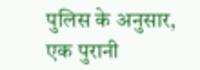पुलिस के अनुसार, एक पुरानी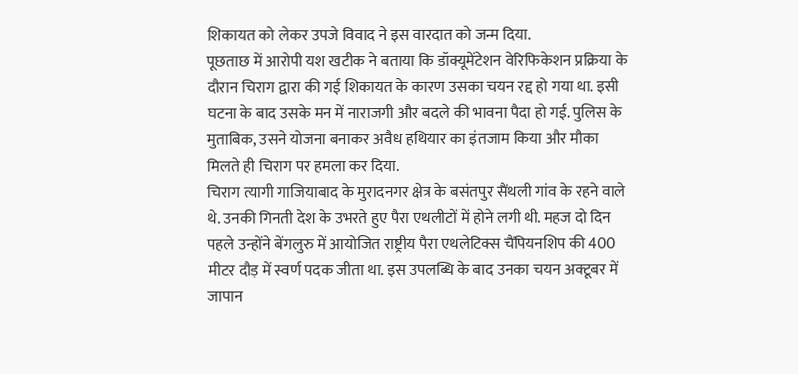शिकायत को लेकर उपजे विवाद ने इस वारदात को जन्म दिया.
पूछताछ में आरोपी यश खटीक ने बताया कि डॉक्यूमेंटेशन वेरिफिकेशन प्रक्रिया के दौरान चिराग द्वारा की गई शिकायत के कारण उसका चयन रद्द हो गया था. इसी घटना के बाद उसके मन में नाराजगी और बदले की भावना पैदा हो गई. पुलिस के मुताबिक, उसने योजना बनाकर अवैध हथियार का इंतजाम किया और मौका मिलते ही चिराग पर हमला कर दिया.
चिराग त्यागी गाजियाबाद के मुरादनगर क्षेत्र के बसंतपुर सैंथली गांव के रहने वाले थे. उनकी गिनती देश के उभरते हुए पैरा एथलीटों में होने लगी थी. महज दो दिन पहले उन्होंने बेंगलुरु में आयोजित राष्ट्रीय पैरा एथलेटिक्स चैंपियनशिप की 400 मीटर दौड़ में स्वर्ण पदक जीता था. इस उपलब्धि के बाद उनका चयन अक्टूबर में जापान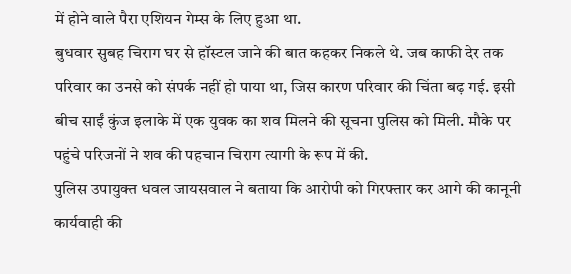में होने वाले पैरा एशियन गेम्स के लिए हुआ था.
बुधवार सुबह चिराग घर से हॉस्टल जाने की बात कहकर निकले थे. जब काफी देर तक परिवार का उनसे को संपर्क नहीं हो पाया था, जिस कारण परिवार की चिंता बढ़ गई. इसी बीच साईं कुंज इलाके में एक युवक का शव मिलने की सूचना पुलिस को मिली. मौके पर पहुंचे परिजनों ने शव की पहचान चिराग त्यागी के रूप में की.
पुलिस उपायुक्त धवल जायसवाल ने बताया कि आरोपी को गिरफ्तार कर आगे की कानूनी कार्यवाही की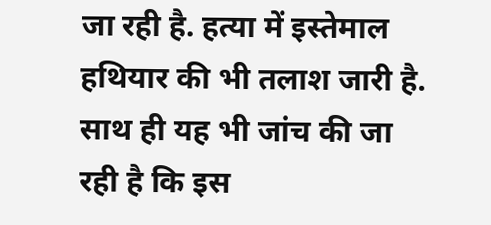जा रही है. हत्या में इस्तेमाल हथियार की भी तलाश जारी है. साथ ही यह भी जांच की जा रही है कि इस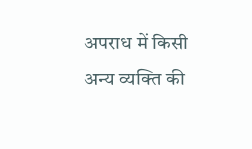अपराध में किसी अन्य व्यक्ति की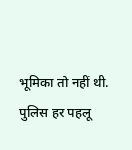भूमिका तो नहीं थी. पुलिस हर पहलू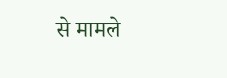से मामले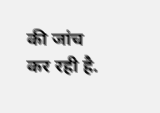की जांच कर रही है.